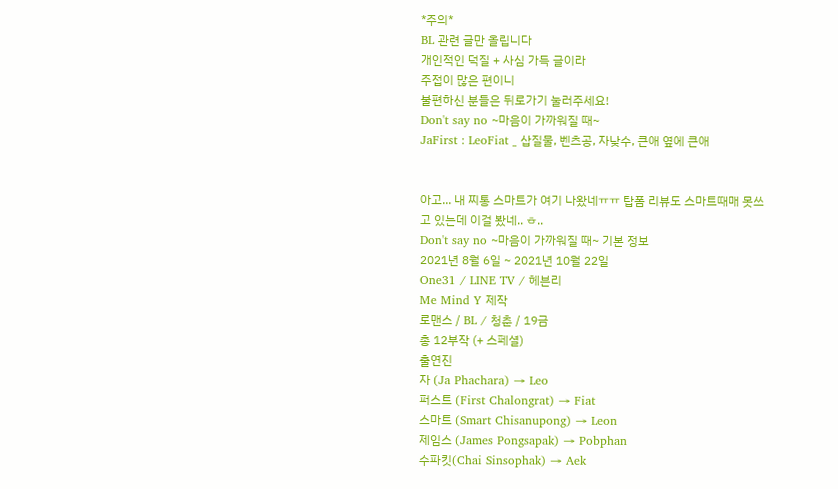*주의*
BL 관련 글만 올립니다
개인적인 덕질 + 사심 가득 글이라
주접이 많은 편이니
불편하신 분들은 뒤로가기 눌러주세요!
Don't say no ~마음이 가까워질 때~
JaFirst : LeoFiat _ 삽질물, 벤츠공, 자낮수, 큰애 옆에 큰애


아고... 내 찌통 스마트가 여기 나왔네ㅠㅠ 탑폼 리뷰도 스마트때매 못쓰고 있는데 이걸 봤네.. ㅎ..
Don't say no ~마음이 가까워질 때~ 기본 정보
2021년 8월 6일 ~ 2021년 10월 22일
One31 / LINE TV / 헤븐리
Me Mind Y 제작
로맨스 / BL / 청춘 / 19금
총 12부작 (+ 스페셜)
출연진
자 (Ja Phachara) → Leo
퍼스트 (First Chalongrat) → Fiat
스마트 (Smart Chisanupong) → Leon
제임스 (James Pongsapak) → Pobphan
수파킷(Chai Sinsophak) → Aek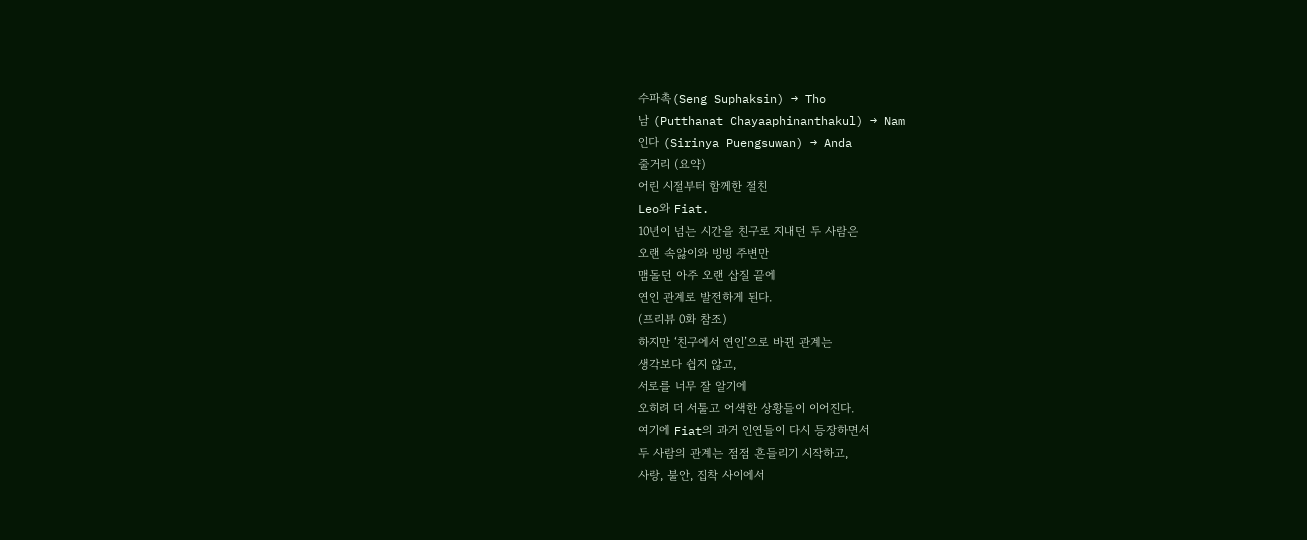수파촉(Seng Suphaksin) → Tho
남 (Putthanat Chayaaphinanthakul) → Nam
인다 (Sirinya Puengsuwan) → Anda
줄거리 (요약)
어린 시절부터 함께한 절친
Leo와 Fiat.
10년이 넘는 시간을 친구로 지내던 두 사람은
오랜 속앓이와 빙빙 주변만
맴돌던 아주 오랜 삽질 끝에
연인 관계로 발전하게 된다.
(프리뷰 0화 참조)
하지만 ‘친구에서 연인’으로 바뀐 관계는
생각보다 쉽지 않고,
서로를 너무 잘 알기에
오히려 더 서툴고 어색한 상황들이 이어진다.
여기에 Fiat의 과거 인연들이 다시 등장하면서
두 사람의 관계는 점점 흔들리기 시작하고,
사랑, 불안, 집착 사이에서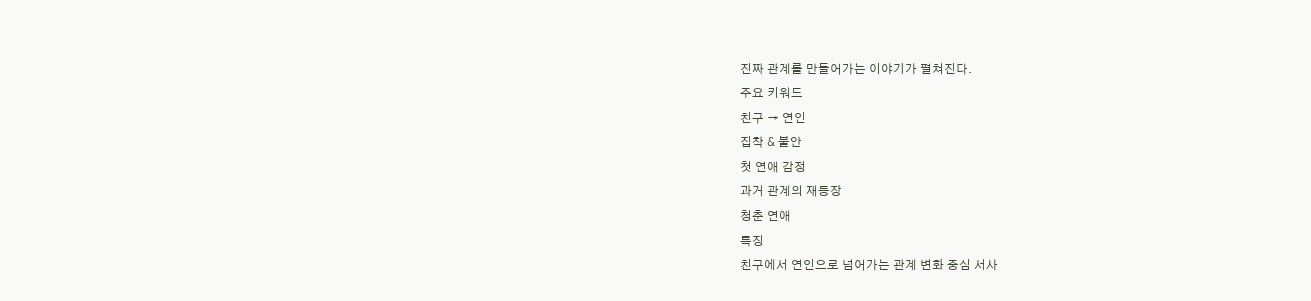진짜 관계를 만들어가는 이야기가 펼쳐진다.
주요 키워드
친구 → 연인
집착 & 불안
첫 연애 감정
과거 관계의 재등장
청춘 연애
특징
친구에서 연인으로 넘어가는 관계 변화 중심 서사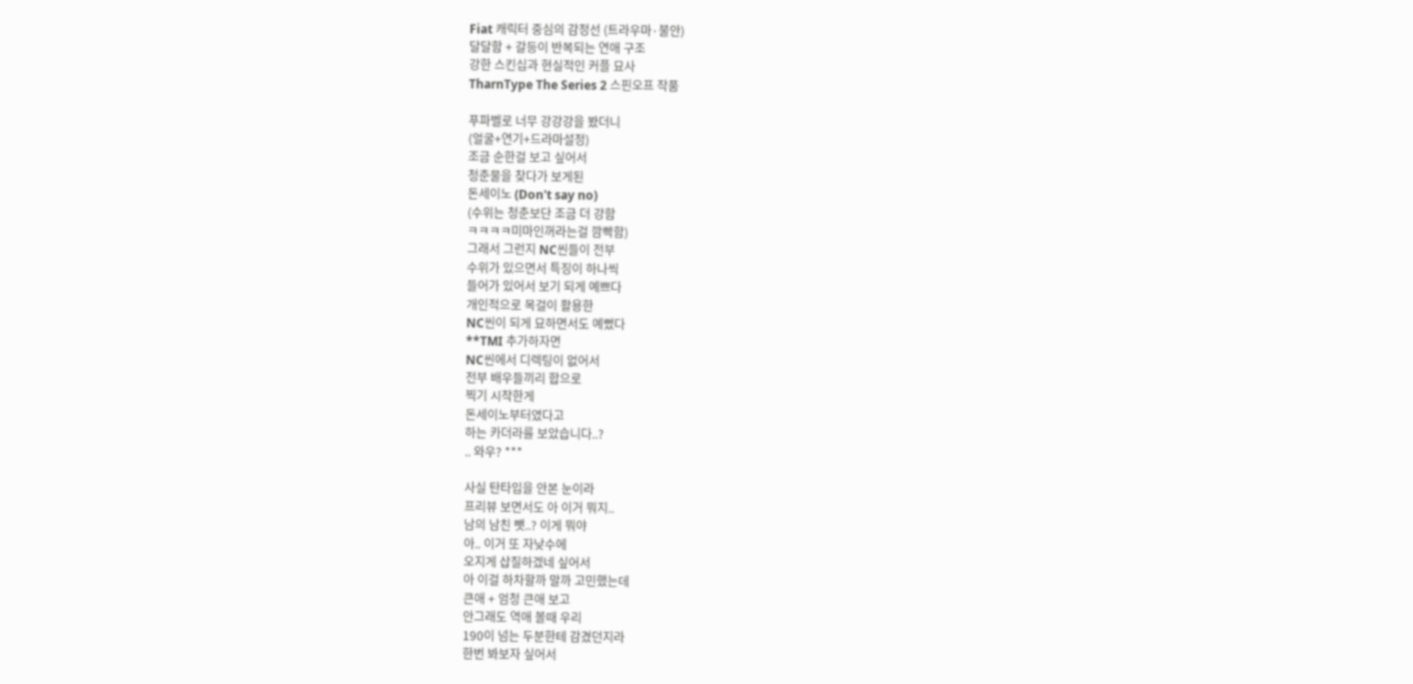Fiat 캐릭터 중심의 감정선 (트라우마·불안)
달달함 + 갈등이 반복되는 연애 구조
강한 스킨십과 현실적인 커플 묘사
TharnType The Series 2 스핀오프 작품

푸파벨로 너무 강강강을 봤더니
(얼굴+연기+드라마설정)
조금 순한걸 보고 싶어서
청춘물을 찾다가 보게된
돈세이노 (Don't say no)
(수위는 청춘보단 조금 더 강함
ㅋㅋㅋㅋ미마인꺼라는걸 깜빡함)
그래서 그런지 NC씬들이 전부
수위가 있으면서 특징이 하나씩
들어가 있어서 보기 되게 예쁘다
개인적으로 목걸이 활용한
NC씬이 되게 묘하면서도 예뻤다
**TMI 추가하자면
NC씬에서 디렉팅이 없어서
전부 배우들끼리 합으로
찍기 시작한게
돈세이노부터였다고
하는 카더라를 보았습니다..?
.. 와우? ***

사실 탄타입을 안본 눈이라
프리뷰 보면서도 아 이거 뭐지..
남의 남친 뺏..? 이게 뭐야
아.. 이거 또 자낮수에
오지게 삽질하겠네 싶어서
아 이걸 하차할까 말까 고민했는데
큰애 + 엄청 큰애 보고
안그래도 역애 볼때 우리
190이 넘는 두분한테 감겼던지라
한번 봐보자 싶어서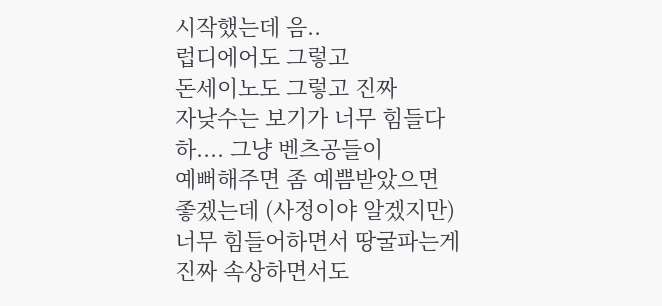시작했는데 음..
럽디에어도 그렇고
돈세이노도 그렇고 진짜
자낮수는 보기가 너무 힘들다
하.... 그냥 벤츠공들이
예뻐해주면 좀 예쁨받았으면
좋겠는데 (사정이야 알겠지만)
너무 힘들어하면서 땅굴파는게
진짜 속상하면서도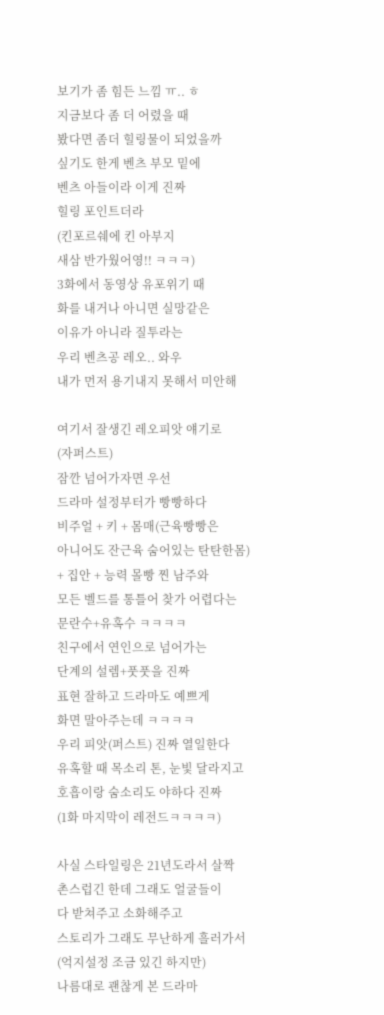보기가 좀 힘든 느낌 ㅠ.. ㅎ
지금보다 좀 더 어렸을 때
봤다면 좀더 힐링물이 되었을까
싶기도 한게 벤츠 부모 밑에
벤츠 아들이라 이게 진짜
힐링 포인트더라
(킨포르쉐에 킨 아부지
새삼 반가웠어영!! ㅋㅋㅋ)
3화에서 동영상 유포위기 때
화를 내거나 아니면 실망같은
이유가 아니라 질투라는
우리 벤츠공 레오.. 와우
내가 먼저 용기내지 못해서 미안해

여기서 잘생긴 레오피앗 얘기로
(자퍼스트)
잠깐 넘어가자면 우선
드라마 설정부터가 빵빵하다
비주얼 + 키 + 몸매(근육빵빵은
아니어도 잔근육 숨어있는 탄탄한몸)
+ 집안 + 능력 몰빵 찐 남주와
모든 벨드를 통틀어 찾가 어렵다는
문란수+유혹수 ㅋㅋㅋㅋ
친구에서 연인으로 넘어가는
단계의 설렘+풋풋을 진짜
표현 잘하고 드라마도 예쁘게
화면 말아주는데 ㅋㅋㅋㅋ
우리 피앗(퍼스트) 진짜 열일한다
유혹할 때 목소리 톤, 눈빛 달라지고
호흡이랑 숨소리도 야하다 진짜
(1화 마지막이 레전드ㅋㅋㅋㅋ)

사실 스타일링은 21년도라서 살짝
촌스럽긴 한데 그래도 얼굴들이
다 받쳐주고 소화해주고
스토리가 그래도 무난하게 흘러가서
(억지설정 조금 있긴 하지만)
나름대로 괜찮게 본 드라마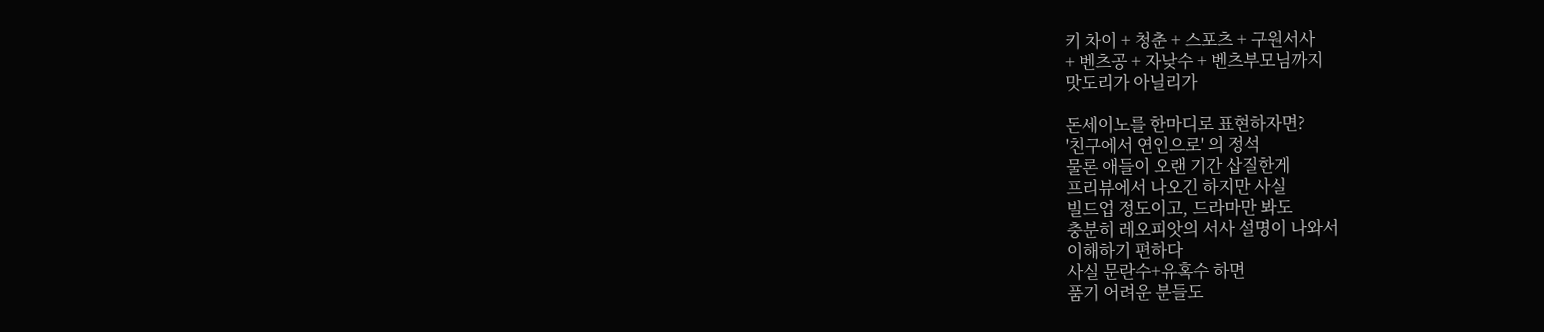키 차이 + 청춘 + 스포츠 + 구원서사
+ 벤츠공 + 자낮수 + 벤츠부모님까지
맛도리가 아닐리가

돈세이노를 한마디로 표현하자면?
'친구에서 연인으로' 의 정석
물론 애들이 오랜 기간 삽질한게
프리뷰에서 나오긴 하지만 사실
빌드업 정도이고, 드라마만 봐도
충분히 레오피앗의 서사 설명이 나와서
이해하기 편하다
사실 문란수+유혹수 하면
품기 어려운 분들도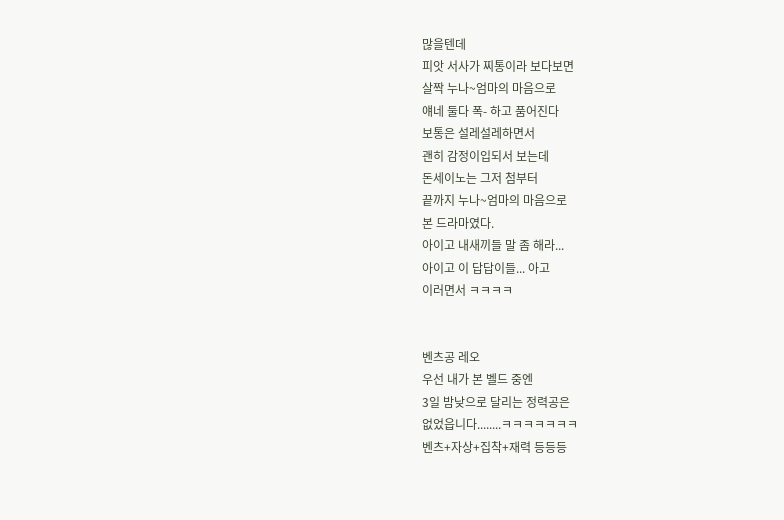많을텐데
피앗 서사가 찌통이라 보다보면
살짝 누나~엄마의 마음으로
얘네 둘다 폭- 하고 품어진다
보통은 설레설레하면서
괜히 감정이입되서 보는데
돈세이노는 그저 첨부터
끝까지 누나~엄마의 마음으로
본 드라마였다.
아이고 내새끼들 말 좀 해라...
아이고 이 답답이들... 아고
이러면서 ㅋㅋㅋㅋ


벤츠공 레오
우선 내가 본 벨드 중엔
3일 밤낮으로 달리는 정력공은
없었읍니다........ㅋㅋㅋㅋㅋㅋㅋ
벤츠+자상+집착+재력 등등등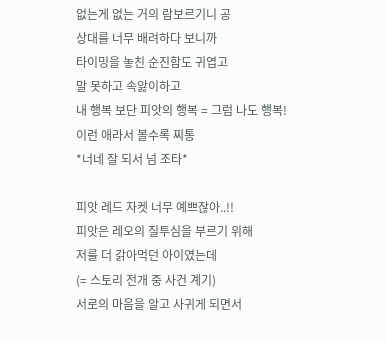없는게 없는 거의 람보르기니 공
상대를 너무 배려하다 보니까
타이밍을 놓친 순진함도 귀엽고
말 못하고 속앓이하고
내 행복 보단 피앗의 행복 = 그럼 나도 행복!
이런 애라서 볼수록 찌통
*너네 잘 되서 넘 조타*

피앗 레드 자켓 너무 예쁘잖아..!!
피앗은 레오의 질투심을 부르기 위해
저를 더 갉아먹던 아이였는데
(= 스토리 전개 중 사건 계기)
서로의 마음을 알고 사귀게 되면서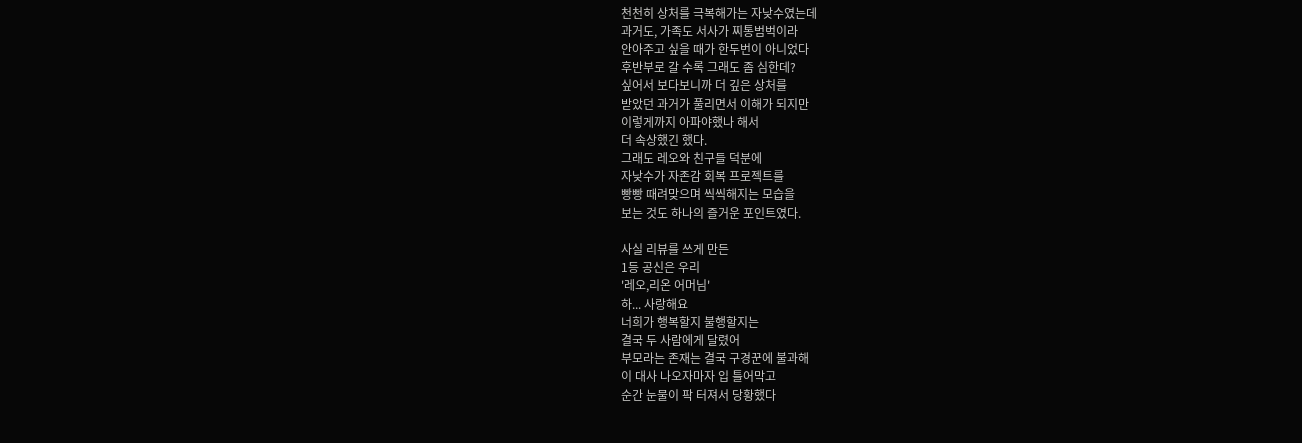천천히 상처를 극복해가는 자낮수였는데
과거도, 가족도 서사가 찌통범벅이라
안아주고 싶을 때가 한두번이 아니었다
후반부로 갈 수록 그래도 좀 심한데?
싶어서 보다보니까 더 깊은 상처를
받았던 과거가 풀리면서 이해가 되지만
이렇게까지 아파야했나 해서
더 속상했긴 했다.
그래도 레오와 친구들 덕분에
자낮수가 자존감 회복 프로젝트를
빵빵 때려맞으며 씩씩해지는 모습을
보는 것도 하나의 즐거운 포인트였다.

사실 리뷰를 쓰게 만든
1등 공신은 우리
'레오,리온 어머님'
하... 사랑해요
너희가 행복할지 불행할지는
결국 두 사람에게 달렸어
부모라는 존재는 결국 구경꾼에 불과해
이 대사 나오자마자 입 틀어막고
순간 눈물이 팍 터져서 당황했다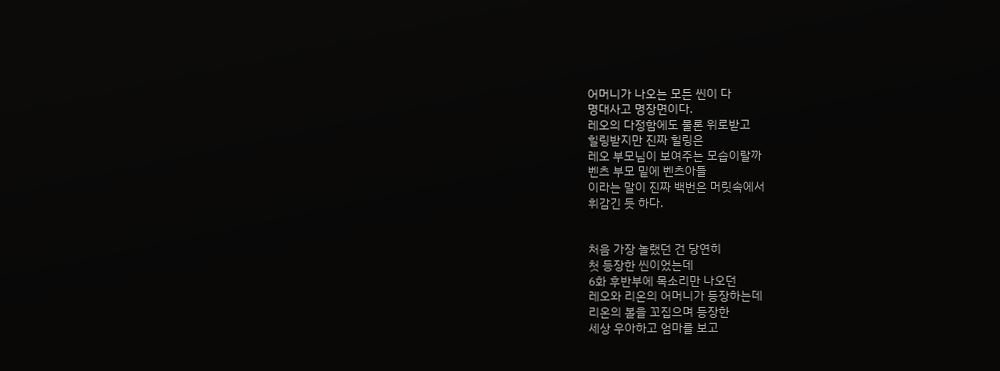어머니가 나오는 모든 씬이 다
명대사고 명장면이다.
레오의 다정함에도 물론 위로받고
힐링받지만 진짜 힐링은
레오 부모님이 보여주는 모습이랄까
벤츠 부모 밑에 벤츠아들
이라는 말이 진짜 백번은 머릿속에서
휘감긴 듯 하다.


처음 가장 놀랬던 건 당연히
첫 등장한 씬이었는데
6화 후반부에 목소리만 나오던
레오와 리온의 어머니가 등장하는데
리온의 볼을 꼬집으며 등장한
세상 우아하고 엄마를 보고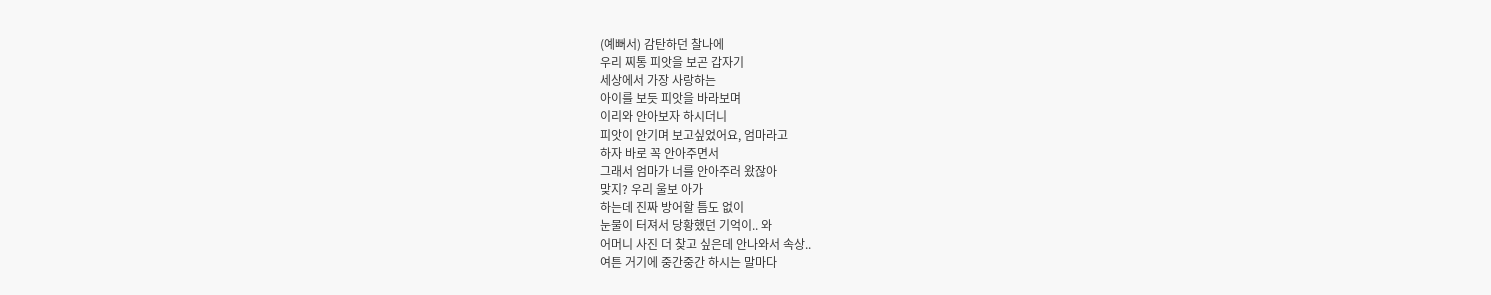(예뻐서) 감탄하던 찰나에
우리 찌통 피앗을 보곤 갑자기
세상에서 가장 사랑하는
아이를 보듯 피앗을 바라보며
이리와 안아보자 하시더니
피앗이 안기며 보고싶었어요, 엄마라고
하자 바로 꼭 안아주면서
그래서 엄마가 너를 안아주러 왔잖아
맞지? 우리 울보 아가
하는데 진짜 방어할 틈도 없이
눈물이 터져서 당황했던 기억이.. 와
어머니 사진 더 찾고 싶은데 안나와서 속상..
여튼 거기에 중간중간 하시는 말마다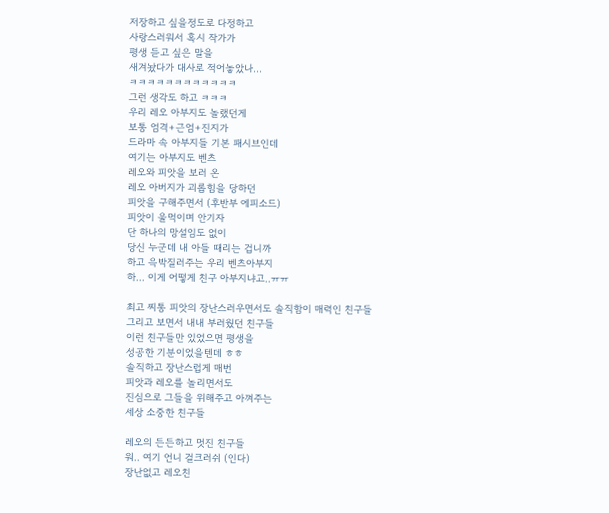저장하고 싶을정도로 다정하고
사랑스러워서 혹시 작가가
평생 듣고 싶은 말을
새겨놨다가 대사로 적어놓았나...
ㅋㅋㅋㅋㅋㅋㅋㅋㅋㅋㅋㅋ
그런 생각도 하고 ㅋㅋㅋ
우리 레오 아부지도 놀랬던게
보통 엄격+근엄+진지가
드라마 속 아부지들 기본 패시브인데
여기는 아부지도 벤츠
레오와 피앗을 보러 온
레오 아버지가 괴롭힘을 당하던
피앗을 구해주면서 (후반부 에피소드)
피앗이 울먹이며 안기자
단 하나의 망설임도 없이
당신 누군데 내 아들 때리는 겁니까
하고 윽박질러주는 우리 벤츠아부지
하... 이게 어떻게 친구 아부지냐고..ㅠㅠ

최고 찌통 피앗의 장난스러우면서도 솔직함이 매력인 친구들
그리고 보면서 내내 부러웠던 친구들
이런 친구들만 있었으면 평생을
성공한 기분이었을텐데 ㅎㅎ
솔직하고 장난스럽게 매번
피앗과 레오를 놀리면서도
진심으로 그들을 위해주고 아껴주는
세상 소중한 친구들

레오의 든든하고 멋진 친구들
워.. 여기 언니 걸크러쉬 (인다)
장난없고 레오친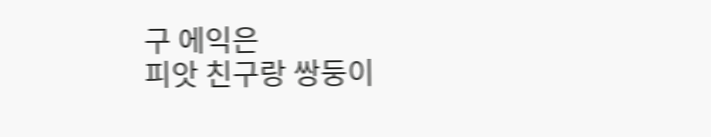구 에익은
피앗 친구랑 쌍둥이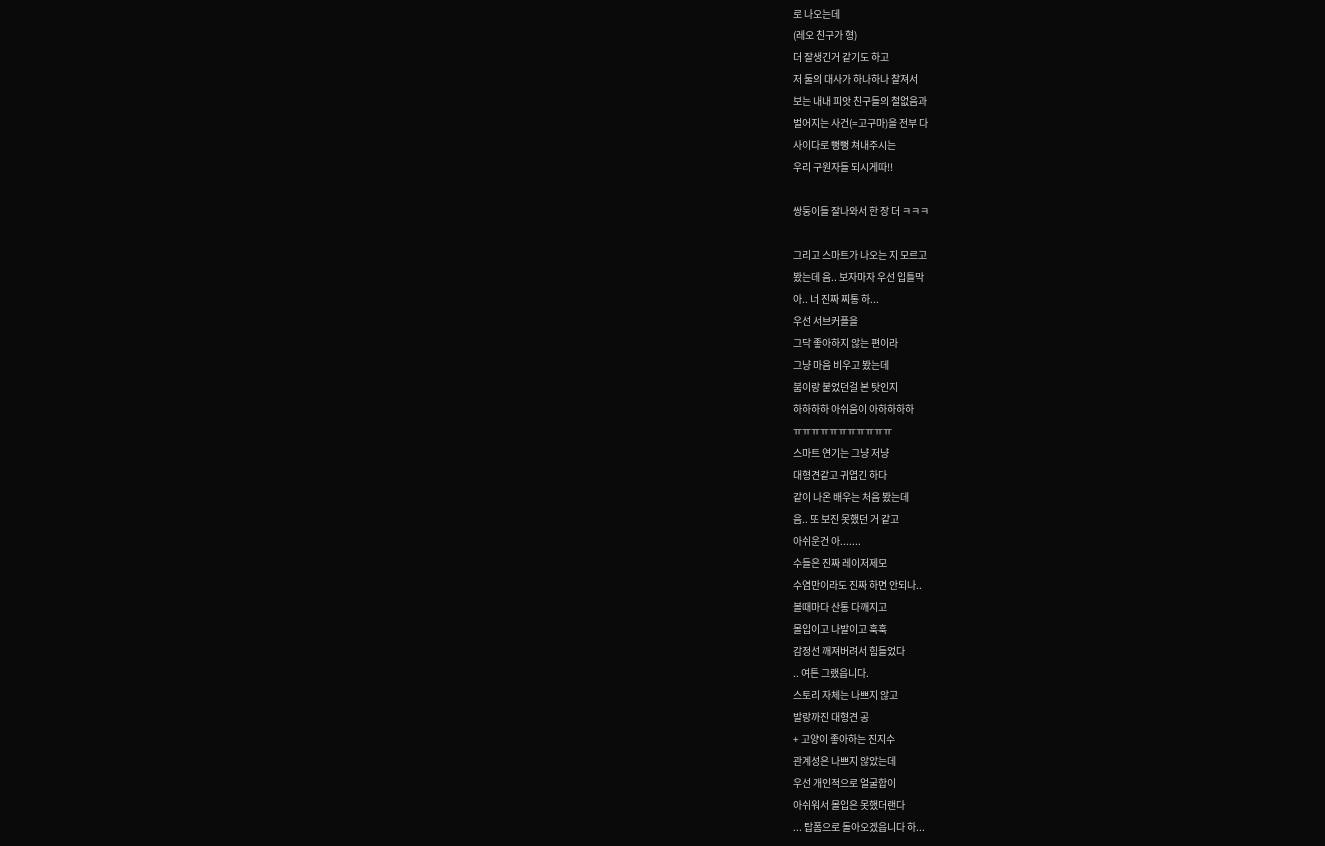로 나오는데
(레오 친구가 형)
더 잘생긴거 같기도 하고
저 둘의 대사가 하나하나 찰져서
보는 내내 피앗 친구들의 철없음과
벌어지는 사건(=고구마)을 전부 다
사이다로 뻥뻥 쳐내주시는
우리 구원자들 되시게따!!

쌍둥이들 잘나와서 한 장 더 ㅋㅋㅋ

그리고 스마트가 나오는 지 모르고
봤는데 음.. 보자마자 우선 입틀막
아.. 너 진짜 찌통 하...
우선 서브커플을
그닥 좋아하지 않는 편이라
그냥 마음 비우고 봤는데
붐이랑 붙었던걸 본 탓인지
하하하하 아쉬움이 아하하하하
ㅠㅠㅠㅠㅠㅠㅠㅠㅠㅠㅠ
스마트 연기는 그냥 저냥
대형견같고 귀엽긴 하다
같이 나온 배우는 처음 봤는데
음.. 또 보진 못했던 거 같고
아쉬운건 아.......
수들은 진짜 레이저제모
수염만이라도 진짜 하면 안되나..
볼때마다 산통 다깨지고
몰입이고 나발이고 훅훅
감정선 깨져버려서 힘들었다
.. 여튼 그랬읍니다.
스토리 자체는 나쁘지 않고
발랑까진 대형견 공
+ 고양이 좋아하는 진지수
관계성은 나쁘지 않았는데
우선 개인적으로 얼굴합이
아쉬워서 몰입은 못했더랜다
... 탑폼으로 돌아오겠읍니다 하...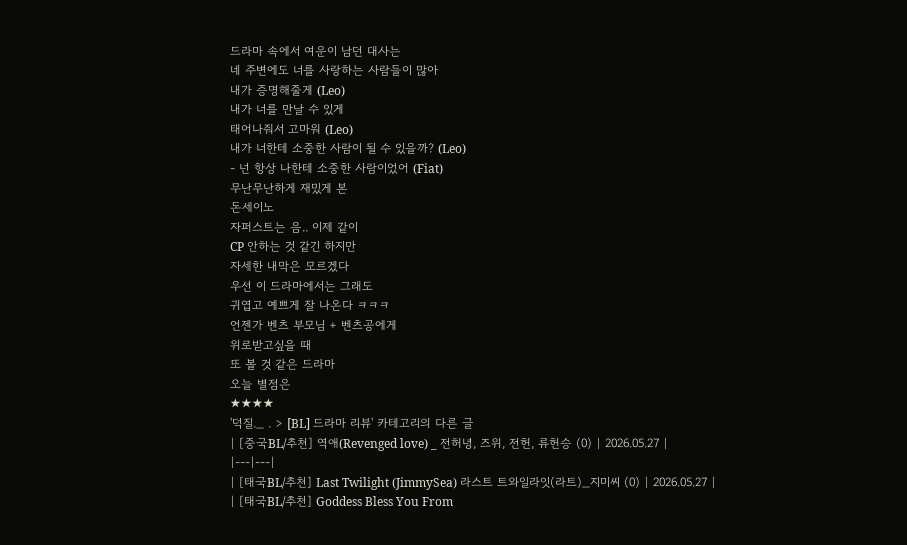드라마 속에서 여운이 남던 대사는
네 주변에도 너를 사랑하는 사람들이 많아
내가 증명해줄게 (Leo)
내가 너를 만날 수 있게
태어나줘서 고마워 (Leo)
내가 너한테 소중한 사람이 될 수 있을까? (Leo)
- 넌 항상 나한테 소중한 사람이었어 (Fiat)
무난무난하게 재밌게 본
돈세이노
자퍼스트는 음.. 이제 같이
CP 안하는 것 같긴 하지만
자세한 내막은 모르겠다
우선 이 드라마에서는 그래도
귀엽고 예쁘게 잘 나온다 ㅋㅋㅋ
언젠가 벤츠 부모님 + 벤츠공에게
위로받고싶을 때
또 볼 것 같은 드라마
오늘 별점은
★★★★
'덕질._ . > [BL] 드라마 리뷰' 카테고리의 다른 글
| [중국BL/추천] 역애(Revenged love) _ 전허녕, 즈위, 전헌, 류헌승 (0) | 2026.05.27 |
|---|---|
| [태국BL/추천] Last Twilight (JimmySea) 라스트 트와일라잇(라트)_지미씨 (0) | 2026.05.27 |
| [태국BL/추천] Goddess Bless You From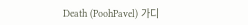Death (PoohPavel) 가디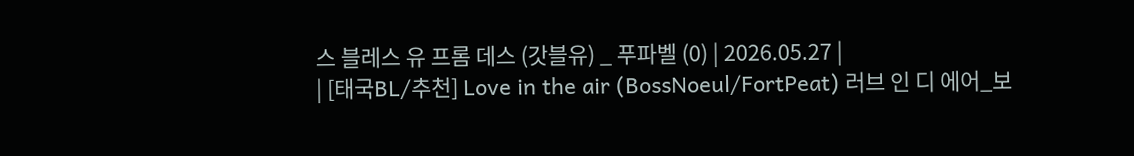스 블레스 유 프롬 데스 (갓블유) _ 푸파벨 (0) | 2026.05.27 |
| [태국BL/추천] Love in the air (BossNoeul/FortPeat) 러브 인 디 에어_보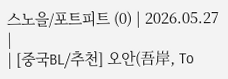스노을/포트피트 (0) | 2026.05.27 |
| [중국BL/추천] 오안(吾岸, To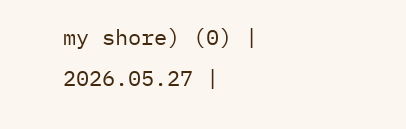my shore) (0) | 2026.05.27 |